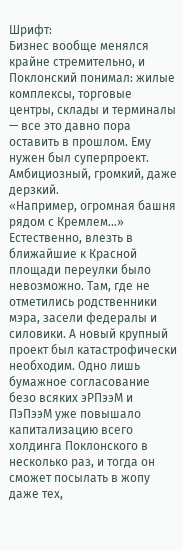Шрифт:
Бизнес вообще менялся крайне стремительно, и Поклонский понимал: жилые комплексы, торговые центры, склады и терминалы — все это давно пора оставить в прошлом. Ему нужен был суперпроект. Амбициозный, громкий, даже дерзкий.
«Например, огромная башня рядом с Кремлем…»
Естественно, влезть в ближайшие к Красной площади переулки было невозможно. Там, где не отметились родственники мэра, засели федералы и силовики. А новый крупный проект был катастрофически необходим. Одно лишь бумажное согласование безо всяких эРПээМ и ПэПээМ уже повышало капитализацию всего холдинга Поклонского в несколько раз, и тогда он сможет посылать в жопу даже тех,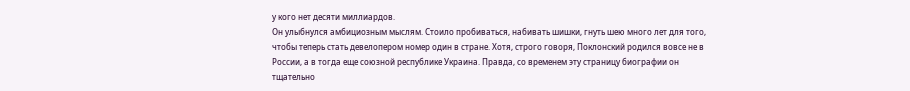у кого нет десяти миллиардов.
Он улыбнулся амбициозным мыслям. Стоило пробиваться, набивать шишки, гнуть шею много лет для того, чтобы теперь стать девелопером номер один в стране. Хотя, строго говоря, Поклонский родился вовсе не в России, а в тогда еще союзной республике Украина. Правда, со временем эту страницу биографии он тщательно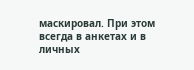маскировал. При этом всегда в анкетах и в личных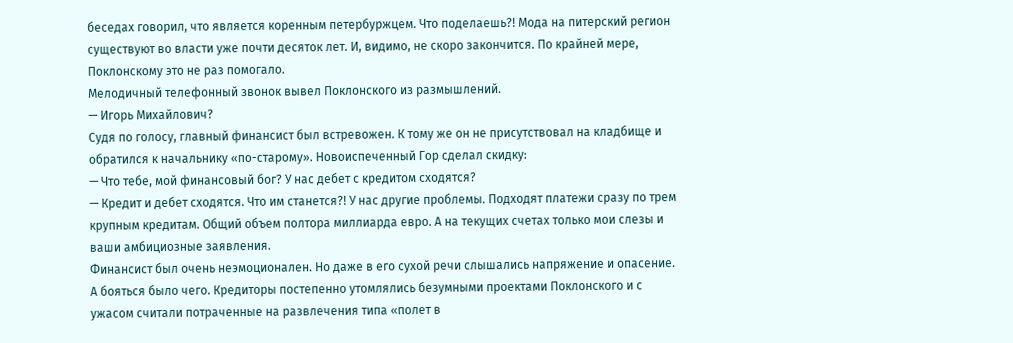беседах говорил, что является коренным петербуржцем. Что поделаешь?! Мода на питерский регион существуют во власти уже почти десяток лет. И, видимо, не скоро закончится. По крайней мере, Поклонскому это не раз помогало.
Мелодичный телефонный звонок вывел Поклонского из размышлений.
— Игорь Михайлович?
Судя по голосу, главный финансист был встревожен. К тому же он не присутствовал на кладбище и обратился к начальнику «по-старому». Новоиспеченный Гор сделал скидку:
— Что тебе, мой финансовый бог? У нас дебет с кредитом сходятся?
— Кредит и дебет сходятся. Что им станется?! У нас другие проблемы. Подходят платежи сразу по трем крупным кредитам. Общий объем полтора миллиарда евро. А на текущих счетах только мои слезы и ваши амбициозные заявления.
Финансист был очень неэмоционален. Но даже в его сухой речи слышались напряжение и опасение. А бояться было чего. Кредиторы постепенно утомлялись безумными проектами Поклонского и с ужасом считали потраченные на развлечения типа «полет в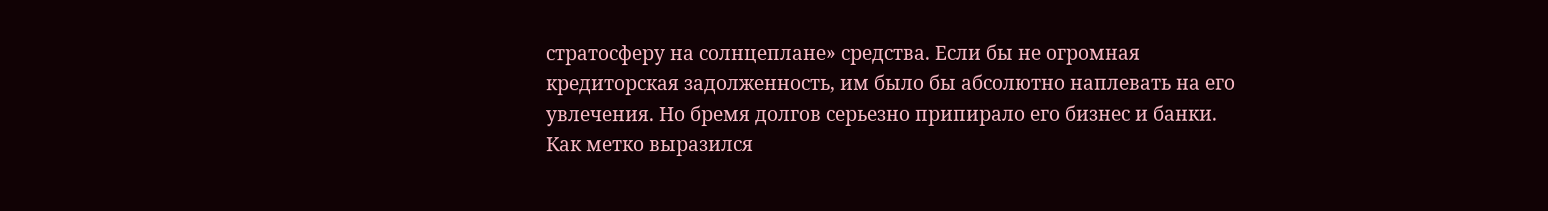стратосферу на солнцеплане» средства. Если бы не огромная кредиторская задолженность, им было бы абсолютно наплевать на его увлечения. Но бремя долгов серьезно припирало его бизнес и банки. Как метко выразился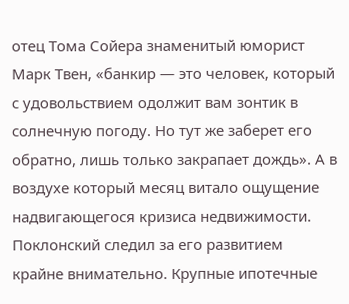отец Тома Сойера знаменитый юморист Марк Твен, «банкир — это человек, который с удовольствием одолжит вам зонтик в солнечную погоду. Но тут же заберет его обратно, лишь только закрапает дождь». А в воздухе который месяц витало ощущение надвигающегося кризиса недвижимости.
Поклонский следил за его развитием крайне внимательно. Крупные ипотечные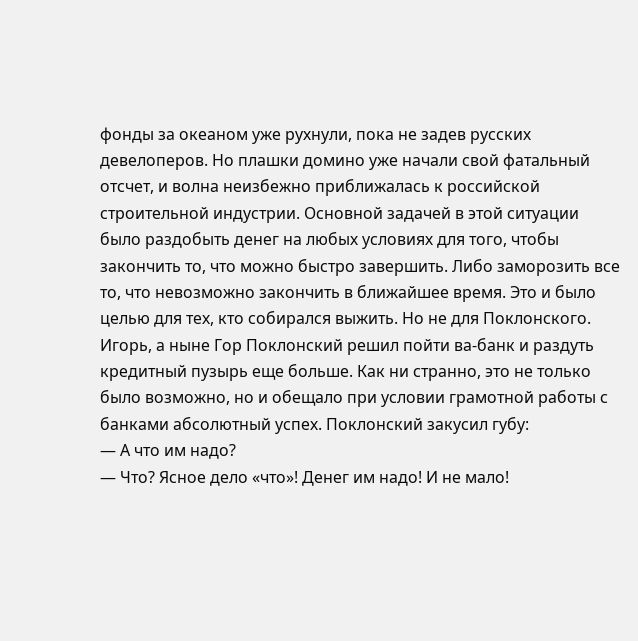фонды за океаном уже рухнули, пока не задев русских девелоперов. Но плашки домино уже начали свой фатальный отсчет, и волна неизбежно приближалась к российской строительной индустрии. Основной задачей в этой ситуации было раздобыть денег на любых условиях для того, чтобы закончить то, что можно быстро завершить. Либо заморозить все то, что невозможно закончить в ближайшее время. Это и было целью для тех, кто собирался выжить. Но не для Поклонского.
Игорь, а ныне Гор Поклонский решил пойти ва-банк и раздуть кредитный пузырь еще больше. Как ни странно, это не только было возможно, но и обещало при условии грамотной работы с банками абсолютный успех. Поклонский закусил губу:
— А что им надо?
— Что? Ясное дело «что»! Денег им надо! И не мало!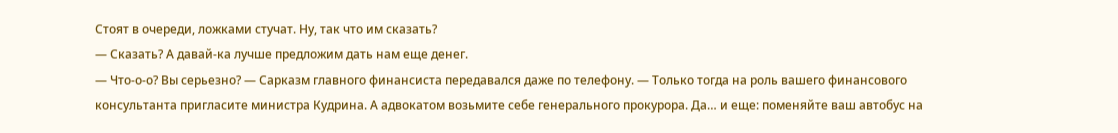Стоят в очереди, ложками стучат. Ну, так что им сказать?
— Сказать? А давай-ка лучше предложим дать нам еще денег.
— Что-о-о? Вы серьезно? — Сарказм главного финансиста передавался даже по телефону. — Только тогда на роль вашего финансового консультанта пригласите министра Кудрина. А адвокатом возьмите себе генерального прокурора. Да… и еще: поменяйте ваш автобус на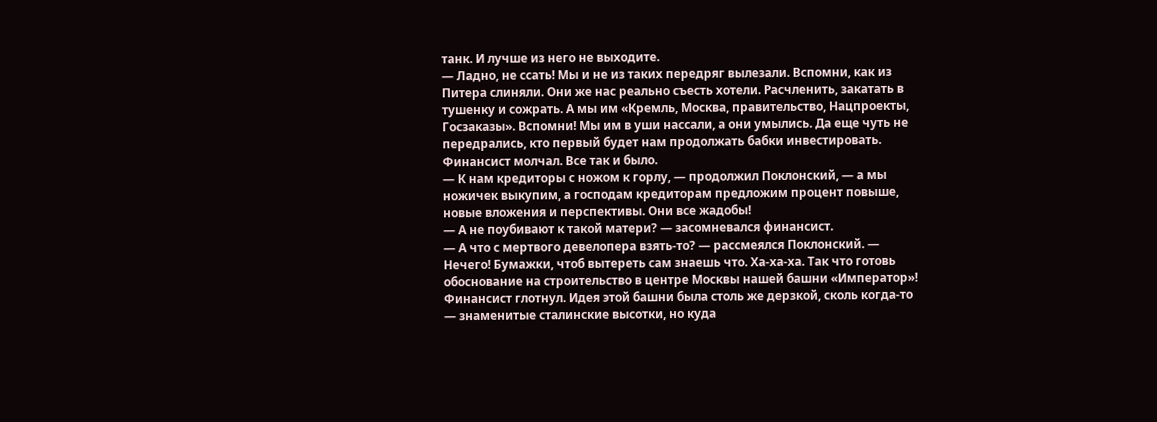танк. И лучше из него не выходите.
— Ладно, не ссать! Мы и не из таких передряг вылезали. Вспомни, как из Питера слиняли. Они же нас реально съесть хотели. Расчленить, закатать в тушенку и сожрать. А мы им «Кремль, Москва, правительство, Нацпроекты, Госзаказы». Вспомни! Мы им в уши нассали, а они умылись. Да еще чуть не передрались, кто первый будет нам продолжать бабки инвестировать.
Финансист молчал. Все так и было.
— К нам кредиторы с ножом к горлу, — продолжил Поклонский, — а мы ножичек выкупим, а господам кредиторам предложим процент повыше, новые вложения и перспективы. Они все жадобы!
— А не поубивают к такой матери? — засомневался финансист.
— А что с мертвого девелопера взять-то? — рассмеялся Поклонский. — Нечего! Бумажки, чтоб вытереть сам знаешь что. Ха-ха-ха. Так что готовь обоснование на строительство в центре Москвы нашей башни «Император»!
Финансист глотнул. Идея этой башни была столь же дерзкой, сколь когда-то — знаменитые сталинские высотки, но куда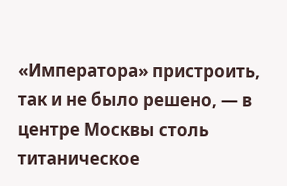«Императора» пристроить, так и не было решено, — в центре Москвы столь титаническое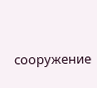сооружение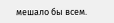мешало бы всем.